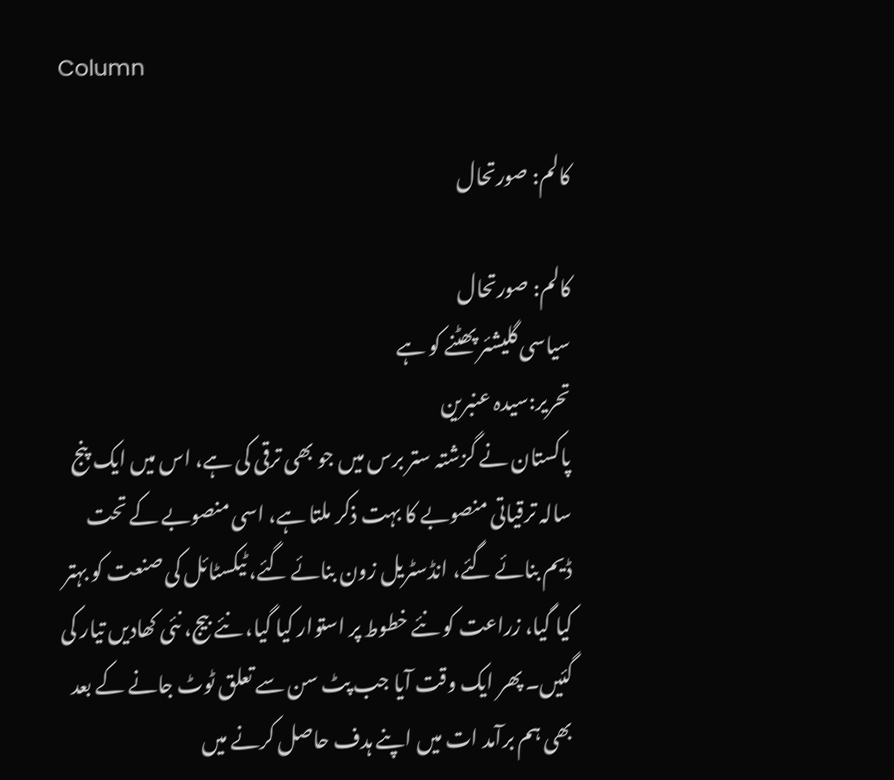Column

کالم: صورتحال

کالم: صورتحال
سیاسی گلیشئر پھٹنے کو ہے
تحریر:سیدہ عنبرین
پاکستان نے گزشتہ ستر برس میں جو بھی ترقی کی ہے، اس میں ایک پنج سالہ ترقیاتی منصوبے کا بہت ذکر ملتا ہے، اسی منصوبے کے تحت ڈیم بنائے گئے، انڈسٹریل زون بنائے گئے، ٹیکسٹائل کی صنعت کو بہتر کیا گیا، زراعت کو نئے خطوط پر استوار کیا گیا، نئے بیج، نئی کھادیں تیار کی گئیں۔ پھر ایک وقت آیا جب پٹ سن سے تعلق ٹوٹ جانے کے بعد بھی ہم برآمد ات میں اپنے ہدف حاصل کرنے میں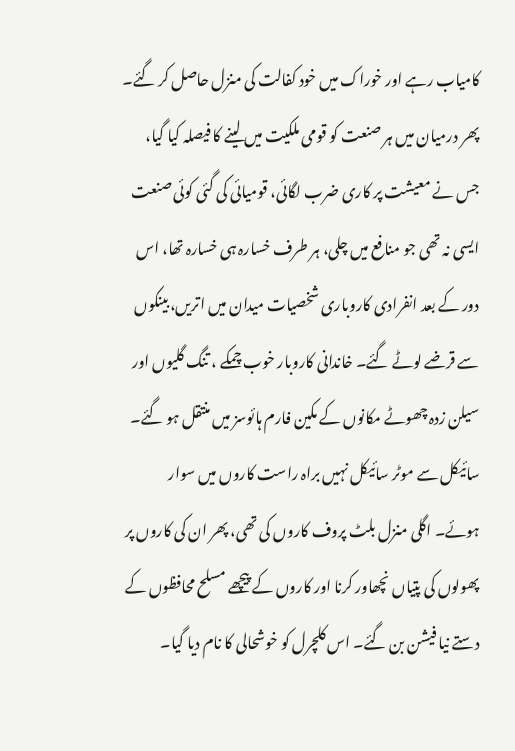کامیاب رہے اور خوراک میں خود کفالت کی منزل حاصل کر گئے۔ پھر درمیان میں ہر صنعت کو قومی ملکیت میں لینے کا فیصلہ کیا گیا، جس نے معیشت پر کاری ضرب لگائی، قومیائی کی گئی کوئی صنعت ایسی نہ تھی جو منافع میں چلی، ہر طرف خسارہ ہی خسارہ تھا، اس دور کے بعد انفرادی کاروباری شخصیات میدان میں اتریں، بینکوں سے قرضے لوٹے گئے۔ خاندانی کاروبار خوب چمکے ، تنگ گلیوں اور سیلن زدہ چھوٹے مکانوں کے مکین فارم ہائوسز میں منتقل ہو گئے۔ سائیکل سے موٹر سائیکل نہیں براہ راست کاروں میں سوار ہوئے۔ اگلی منزل بلٹ پروف کاروں کی تھی، پھر ان کی کاروں پر پھولوں کی پتیاں نچھاور کرنا اور کاروں کے پیچھے مسلح محافظوں کے دستے نیا فیشن بن گئے۔ اس کلچرل کو خوشحالی کا نام دیا گیا۔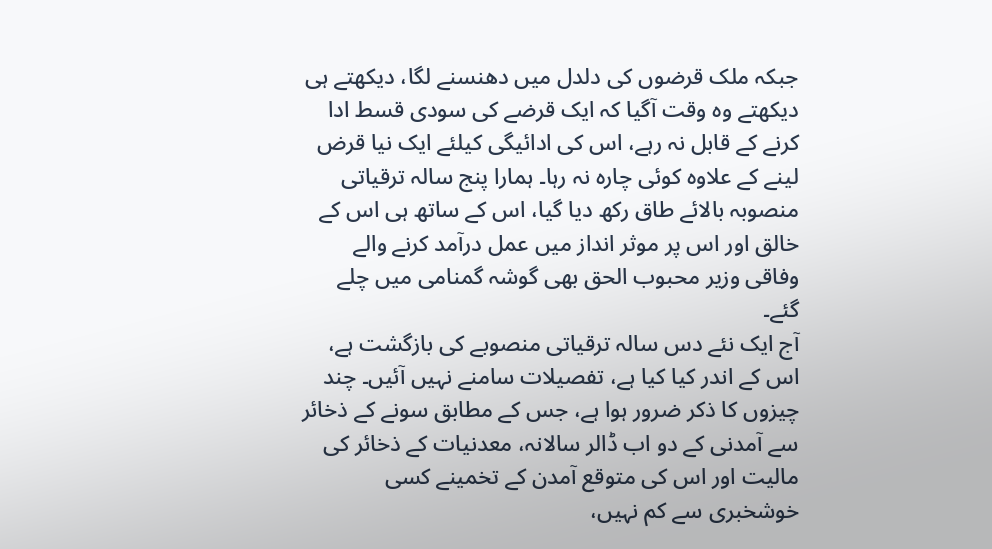جبکہ ملک قرضوں کی دلدل میں دھنسنے لگا، دیکھتے ہی دیکھتے وہ وقت آگیا کہ ایک قرضے کی سودی قسط ادا کرنے کے قابل نہ رہے، اس کی ادائیگی کیلئے ایک نیا قرض لینے کے علاوہ کوئی چارہ نہ رہا۔ ہمارا پنج سالہ ترقیاتی منصوبہ بالائے طاق رکھ دیا گیا، اس کے ساتھ ہی اس کے خالق اور اس پر موثر انداز میں عمل درآمد کرنے والے وفاقی وزیر محبوب الحق بھی گوشہ گمنامی میں چلے گئے۔
آج ایک نئے دس سالہ ترقیاتی منصوبے کی بازگشت ہے، اس کے اندر کیا کیا ہے، تفصیلات سامنے نہیں آئیں۔ چند چیزوں کا ذکر ضرور ہوا ہے، جس کے مطابق سونے کے ذخائر سے آمدنی کے دو اب ڈالر سالانہ، معدنیات کے ذخائر کی مالیت اور اس کی متوقع آمدن کے تخمینے کسی خوشخبری سے کم نہیں،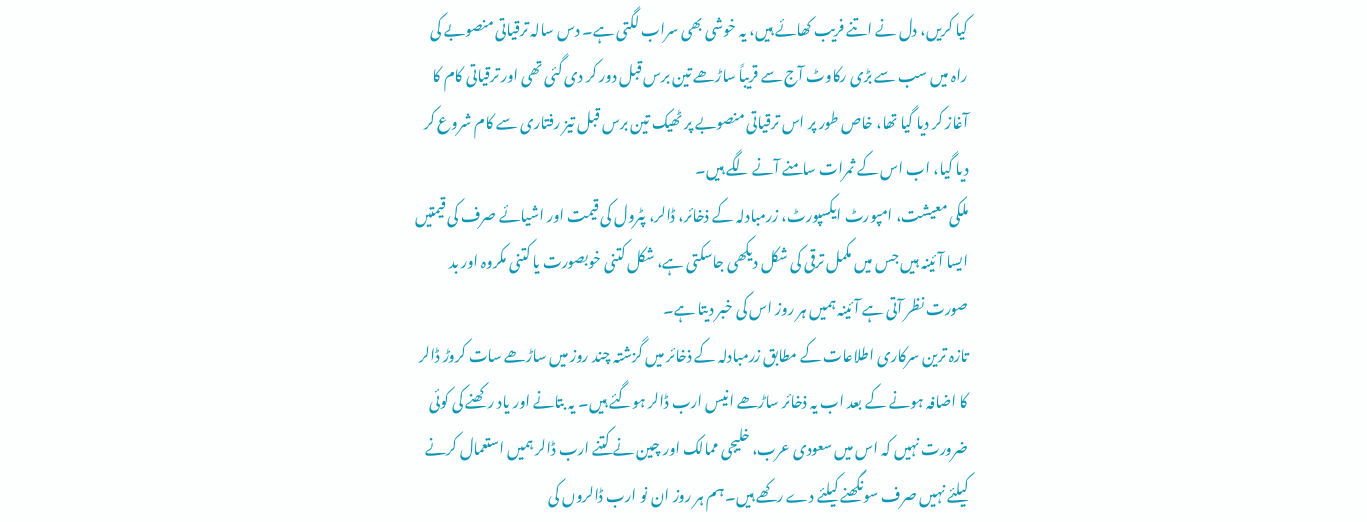کیا کریں، دل نے اتنے فریب کھائے ہیں، یہ خوشی بھی سراب لگتی ہے۔ دس سالہ ترقیاتی منصوبے کی راہ میں سب سے بڑی رکاوٹ آج سے قریباً ساڑھے تین برس قبل دور کر دی گئی تھی اور ترقیاتی کام کا آغاز کر دیا گیا تھا، خاص طور پر اس ترقیاتی منصوبے پر ٹھیک تین برس قبل تیز رفتاری سے کام شروع کر دیا گیا، اب اس کے ثمرات سامنے آنے لگے ہیں۔
ملکی معیشت، امپورٹ ایکسپورٹ، زرمبادلہ کے ذخائر، ڈالر، پٹرول کی قیمت اور اشیائے صرف کی قیمتیں ایسا آئینہ ہیں جس میں مکمل ترقی کی شکل دیکھی جاسکتی ہے، شکل کتنی خوبصورت یا کتنی مکروہ اور بد صورت نظر آتی ہے آئینہ ہمیں ہر روز اس کی خبر دیتا ہے۔
تازہ ترین سرکاری اطلاعات کے مطابق زرمبادلہ کے ذخائر میں گزشتہ چند روز میں ساڑھے سات کروڑ ڈالر کا اضافہ ہونے کے بعد اب یہ ذخائر ساڑھے انیس ارب ڈالر ہوگئے ہیں۔ یہ بتانے اور یاد رکھنے کی کوئی ضرورت نہیں کہ اس میں سعودی عرب، خلیجی ممالک اور چین نے کتنے ارب ڈالر ہمیں استعمال کرنے کیلئے نہیں صرف سونگھنے کیلئے دے رکھے ہیں۔ ہم ہر روز ان نو ارب ڈالروں کی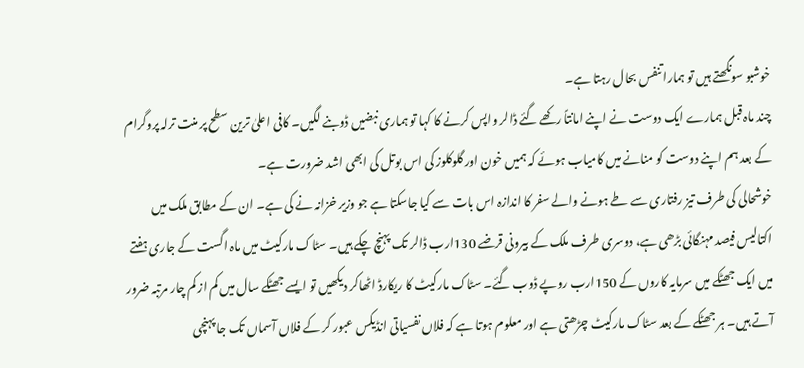خوشبو سونگھتے ہیں تو ہمارا تنفس بحال رہتا ہے۔
چند ماہ قبل ہمارے ایک دوست نے اپنے امانتاً رکھے گئے ڈالر واپس کرنے کا کہا تو ہماری نبضیں ڈوبنے لگیں۔ کافی اعلیٰ ترین سطح پر منت ترلہ پروگرام کے بعد ہم اپنے دوست کو منانے میں کامیاب ہوئے کہ ہمیں خون اور گلوکلوز کی اس بوتل کی ابھی اشد ضرورت ہے۔
خوشحالی کی طرف تیز رفتاری سے طے ہونے والے سفر کا اندازہ اس بات سے کیا جاسکتا ہے جو وزیر خزانہ نے کی ہے۔ ان کے مطابق ملک میں اکتالیس فیصد مہنگائی بڑھی ہے، دوسری طرف ملک کے بیرونی قرضے 130ارب ڈالر تک پہنچ چکے ہیں۔ سٹاک مارکیٹ میں ماہ اگست کے جاری ہفتے میں ایک جھٹکے میں سرمایہ کاروں کے 150ارب روپے ڈوب گئے۔ سٹاک مارکیٹ کا ریکارڈ اٹھاکر دیکھیں تو ایسے جھٹکے سال میں کم از کم چار مرتبہ ضرور آتے ہیں۔ ہر جھٹکے کے بعد سٹاک مارکیٹ چڑھتی ہے اور معلوم ہوتا ہے کہ فلاں نفسیاتی انڈیکس عبور کر کے فلاں آسماں تک جا پہنچی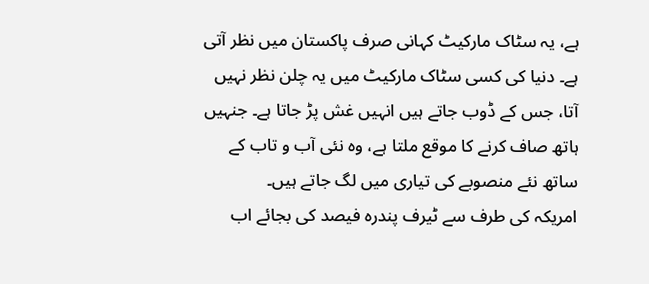ہے، یہ سٹاک مارکیٹ کہانی صرف پاکستان میں نظر آتی ہے۔ دنیا کی کسی سٹاک مارکیٹ میں یہ چلن نظر نہیں آتا، جس کے ڈوب جاتے ہیں انہیں غش پڑ جاتا ہے۔ جنہیں ہاتھ صاف کرنے کا موقع ملتا ہے، وہ نئی آب و تاب کے ساتھ نئے منصوبے کی تیاری میں لگ جاتے ہیں۔
امریکہ کی طرف سے ٹیرف پندرہ فیصد کی بجائے اب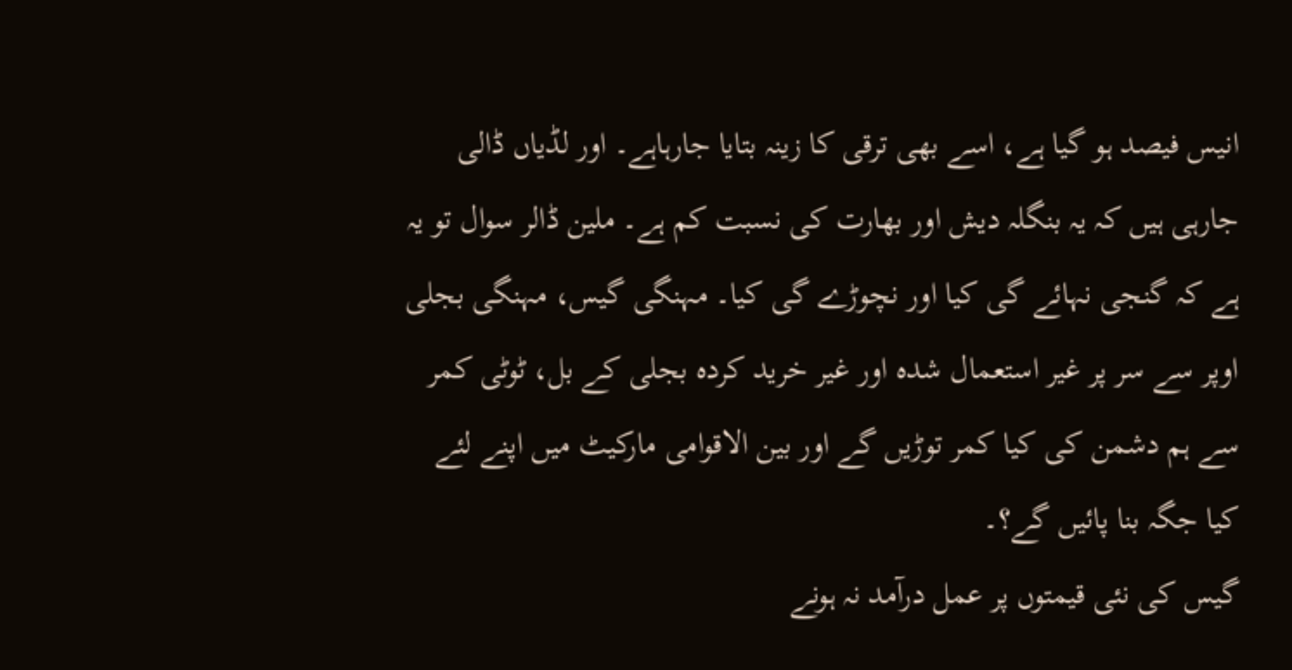انیس فیصد ہو گیا ہے، اسے بھی ترقی کا زینہ بتایا جارہاہے۔ اور لڈیاں ڈالی جارہی ہیں کہ یہ بنگلہ دیش اور بھارت کی نسبت کم ہے۔ ملین ڈالر سوال تو یہ ہے کہ گنجی نہائے گی کیا اور نچوڑے گی کیا۔ مہنگی گیس، مہنگی بجلی اوپر سے سر پر غیر استعمال شدہ اور غیر خرید کردہ بجلی کے بل، ٹوٹی کمر سے ہم دشمن کی کیا کمر توڑیں گے اور بین الاقوامی مارکیٹ میں اپنے لئے کیا جگہ بنا پائیں گے؟۔
گیس کی نئی قیمتوں پر عمل درآمد نہ ہونے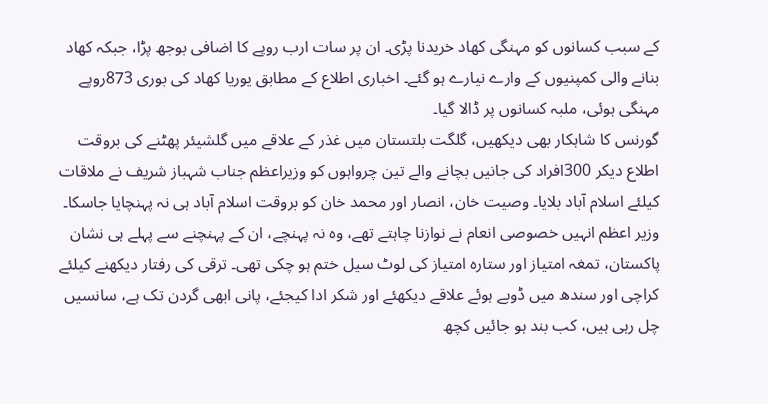کے سبب کسانوں کو مہنگی کھاد خریدنا پڑی۔ ان پر سات ارب روپے کا اضافی بوجھ پڑا، جبکہ کھاد بنانے والی کمپنیوں کے وارے نیارے ہو گئے۔ اخباری اطلاع کے مطابق یوریا کھاد کی بوری 873روپے مہنگی ہوئی، ملبہ کسانوں پر ڈالا گیا۔
گورنس کا شاہکار بھی دیکھیں، گلگت بلتستان میں غذر کے علاقے میں گلشیئر پھٹنے کی بروقت اطلاع دیکر 300افراد کی جانیں بچانے والے تین چرواہوں کو وزیراعظم جناب شہباز شریف نے ملاقات کیلئے اسلام آباد بلایا۔ وصیت خان، انصار اور محمد خان کو بروقت اسلام آباد ہی نہ پہنچایا جاسکا۔ وزیر اعظم انہیں خصوصی انعام نے نوازنا چاہتے تھے، وہ نہ پہنچے، ان کے پہنچنے سے پہلے ہی نشان پاکستان، تمغہ امتیاز اور ستارہ امتیاز کی لوٹ سیل ختم ہو چکی تھی۔ ترقی کی رفتار دیکھنے کیلئے کراچی اور سندھ میں ڈوبے ہوئے علاقے دیکھئے اور شکر ادا کیجئے، پانی ابھی گردن تک ہے، سانسیں چل رہی ہیں، کب بند ہو جائیں کچھ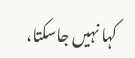کہا نہیں جاسکتا،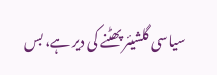سیاسی گلشیئر پھٹنے کی دیر ہے، بس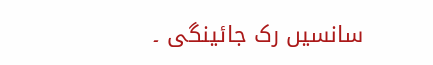سانسیں رک جائینگی ۔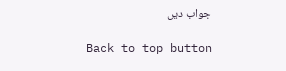جواب دیں

Back to top button